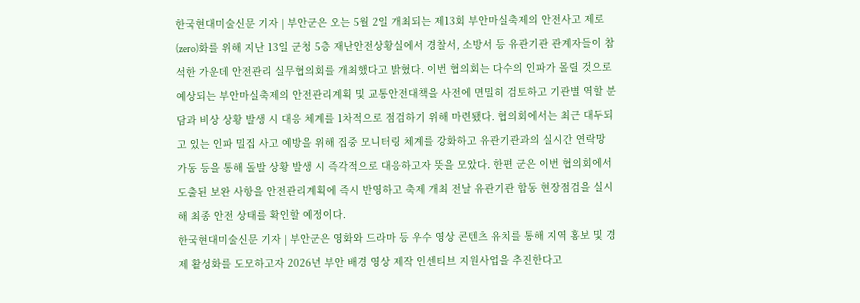한국현대미술신문 기자 | 부안군은 오는 5월 2일 개최되는 제13회 부안마실축제의 안전사고 제로(zero)화를 위해 지난 13일 군청 5층 재난안전상황실에서 경찰서, 소방서 등 유관기관 관계자들이 참석한 가운데 안전관리 실무협의회를 개최했다고 밝혔다. 이번 협의회는 다수의 인파가 몰릴 것으로 예상되는 부안마실축제의 안전관리계획 및 교통안전대책을 사전에 면밀히 검토하고 기관별 역할 분담과 비상 상황 발생 시 대응 체계를 1차적으로 점검하기 위해 마련됐다. 협의회에서는 최근 대두되고 있는 인파 밀집 사고 예방을 위해 집중 모니터링 체계를 강화하고 유관기관과의 실시간 연락망 가동 등을 통해 돌발 상황 발생 시 즉각적으로 대응하고자 뜻을 모았다. 한편 군은 이번 협의회에서 도출된 보완 사항을 안전관리계획에 즉시 반영하고 축제 개최 전날 유관기관 합동 현장점검을 실시해 최종 안전 상태를 확인할 예정이다.
한국현대미술신문 기자 | 부안군은 영화와 드라마 등 우수 영상 콘텐츠 유치를 통해 지역 홍보 및 경제 활성화를 도모하고자 2026년 부안 배경 영상 제작 인센티브 지원사업을 추진한다고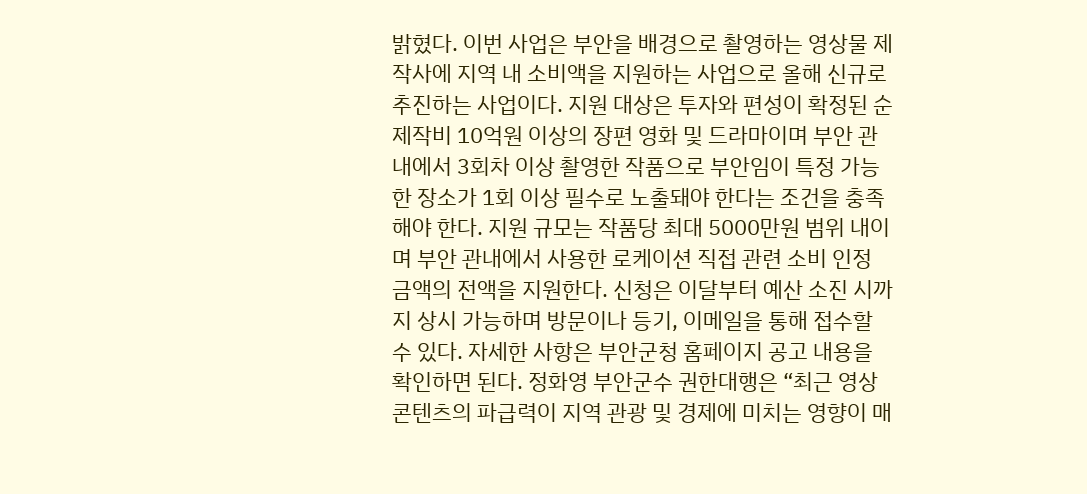밝혔다. 이번 사업은 부안을 배경으로 촬영하는 영상물 제작사에 지역 내 소비액을 지원하는 사업으로 올해 신규로 추진하는 사업이다. 지원 대상은 투자와 편성이 확정된 순제작비 10억원 이상의 장편 영화 및 드라마이며 부안 관내에서 3회차 이상 촬영한 작품으로 부안임이 특정 가능한 장소가 1회 이상 필수로 노출돼야 한다는 조건을 충족해야 한다. 지원 규모는 작품당 최대 5000만원 범위 내이며 부안 관내에서 사용한 로케이션 직접 관련 소비 인정 금액의 전액을 지원한다. 신청은 이달부터 예산 소진 시까지 상시 가능하며 방문이나 등기, 이메일을 통해 접수할 수 있다. 자세한 사항은 부안군청 홈페이지 공고 내용을 확인하면 된다. 정화영 부안군수 권한대행은 “최근 영상 콘텐츠의 파급력이 지역 관광 및 경제에 미치는 영향이 매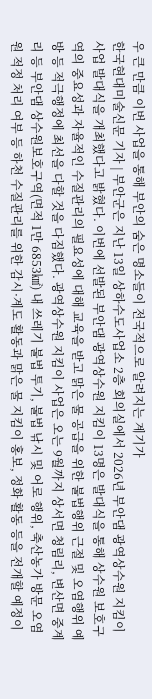우 큰 만큼 이번 사업을 통해 부안의 숨은 명소들이 전국적으로 알려지는 계기가
한국현대미술신문 기자 | 부안군은 지난 13일 상하수도사업소 2층 회의실에서 2026년 부안댐 광역상수원 지킴이 사업 발대식을 개최했다고 밝혔다. 이번에 선발된 부안댐 광역상수원 지킴이 13명은 발대식을 통해 상수원 보호구역의 중요성과 자율적인 수질관리의 필요성에 대해 교육을 받고 맑은 물 공급을 위한 불법행위 근절 및 오염행위 예방 등 적극행정에 최선을 다할 것을 다짐했다. 광역상수원 지킴이 사업은 오는 9월까지 상서면 청림리, 변산면 중계리 등 부안댐 상수원보호구역(면적 1만 6853㎢) 내 쓰레기 불법 투기, 불법 낚시 및 어로 행위, 축산농가 방문 오염원 적정 처리 여부 등 하천 수질관리를 위한 감시·계도 활동과 맑은 물 지킴이 홍보, 정화 활동 등을 전개할 예정이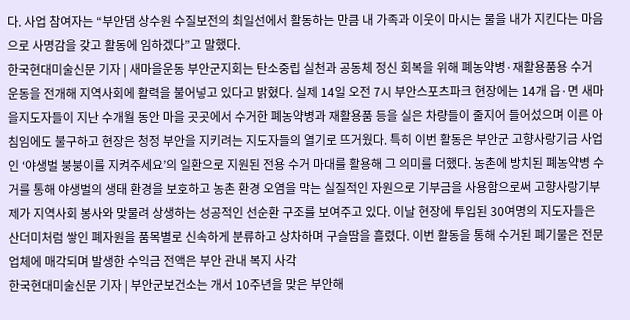다. 사업 참여자는 “부안댐 상수원 수질보전의 최일선에서 활동하는 만큼 내 가족과 이웃이 마시는 물을 내가 지킨다는 마음으로 사명감을 갖고 활동에 임하겠다”고 말했다.
한국현대미술신문 기자 | 새마을운동 부안군지회는 탄소중립 실천과 공동체 정신 회복을 위해 폐농약병·재활용품용 수거 운동을 전개해 지역사회에 활력을 불어넣고 있다고 밝혔다. 실제 14일 오전 7시 부안스포츠파크 현장에는 14개 읍·면 새마을지도자들이 지난 수개월 동안 마을 곳곳에서 수거한 폐농약병과 재활용품 등을 실은 차량들이 줄지어 들어섰으며 이른 아침임에도 불구하고 현장은 청정 부안을 지키려는 지도자들의 열기로 뜨거웠다. 특히 이번 활동은 부안군 고향사랑기금 사업인 ‘야생벌 붕붕이를 지켜주세요’의 일환으로 지원된 전용 수거 마대를 활용해 그 의미를 더했다. 농촌에 방치된 폐농약병 수거를 통해 야생벌의 생태 환경을 보호하고 농촌 환경 오염을 막는 실질적인 자원으로 기부금을 사용함으로써 고향사랑기부제가 지역사회 봉사와 맞물려 상생하는 성공적인 선순환 구조를 보여주고 있다. 이날 현장에 투입된 30여명의 지도자들은 산더미처럼 쌓인 폐자원을 품목별로 신속하게 분류하고 상차하며 구슬땀을 흘렸다. 이번 활동을 통해 수거된 폐기물은 전문 업체에 매각되며 발생한 수익금 전액은 부안 관내 복지 사각
한국현대미술신문 기자 | 부안군보건소는 개서 10주년을 맞은 부안해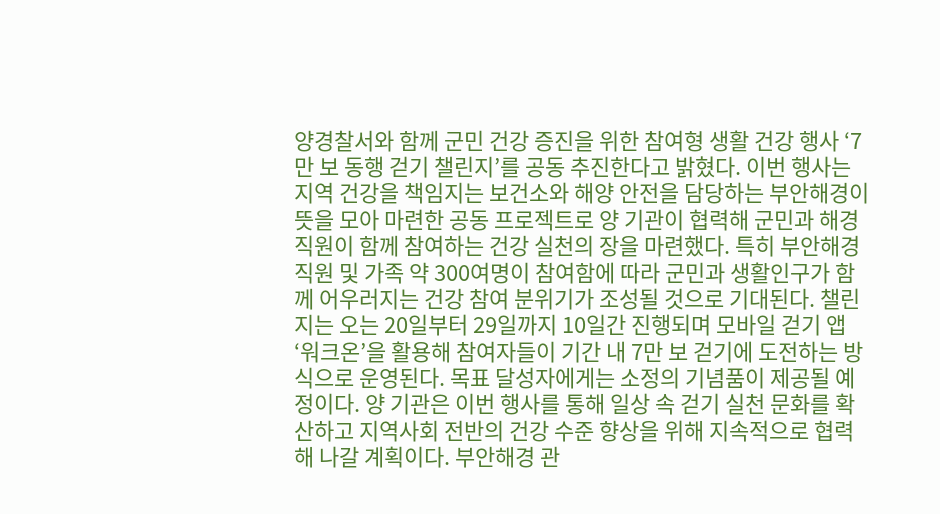양경찰서와 함께 군민 건강 증진을 위한 참여형 생활 건강 행사 ‘7만 보 동행 걷기 챌린지’를 공동 추진한다고 밝혔다. 이번 행사는 지역 건강을 책임지는 보건소와 해양 안전을 담당하는 부안해경이 뜻을 모아 마련한 공동 프로젝트로 양 기관이 협력해 군민과 해경 직원이 함께 참여하는 건강 실천의 장을 마련했다. 특히 부안해경 직원 및 가족 약 300여명이 참여함에 따라 군민과 생활인구가 함께 어우러지는 건강 참여 분위기가 조성될 것으로 기대된다. 챌린지는 오는 20일부터 29일까지 10일간 진행되며 모바일 걷기 앱 ‘워크온’을 활용해 참여자들이 기간 내 7만 보 걷기에 도전하는 방식으로 운영된다. 목표 달성자에게는 소정의 기념품이 제공될 예정이다. 양 기관은 이번 행사를 통해 일상 속 걷기 실천 문화를 확산하고 지역사회 전반의 건강 수준 향상을 위해 지속적으로 협력해 나갈 계획이다. 부안해경 관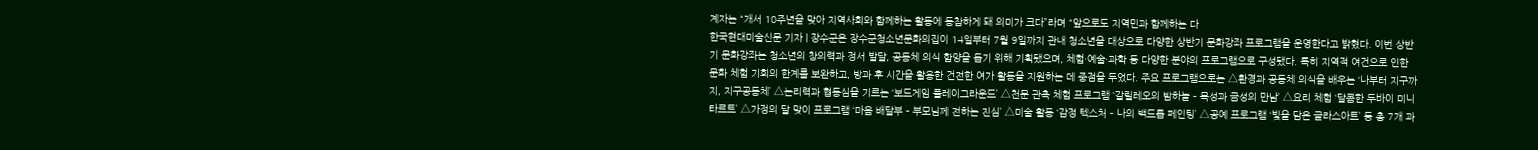계자는 “개서 10주년을 맞아 지역사회와 함께하는 활동에 동참하게 돼 의미가 크다”라며 “앞으로도 지역민과 함께하는 다
한국현대미술신문 기자 | 장수군은 장수군청소년문화의집이 14일부터 7월 9일까지 관내 청소년을 대상으로 다양한 상반기 문화강좌 프로그램을 운영한다고 밝혔다. 이번 상반기 문화강좌는 청소년의 창의력과 정서 발달, 공동체 의식 함양을 돕기 위해 기획됐으며, 체험·예술·과학 등 다양한 분야의 프로그램으로 구성됐다. 특히 지역적 여건으로 인한 문화 체험 기회의 한계를 보완하고, 방과 후 시간을 활용한 건전한 여가 활동을 지원하는 데 중점을 두었다. 주요 프로그램으로는 △환경과 공동체 의식을 배우는 ‘나부터 지구까지, 지구공동체’ △논리력과 협동심을 기르는 ‘보드게임 플레이그라운드’ △천문 관측 체험 프로그램 ‘갈릴레오의 밤하늘 – 목성과 금성의 만남’ △요리 체험 ‘달콤한 두바이 미니타르트’ △가정의 달 맞이 프로그램 ‘마음 배달부 – 부모님께 전하는 진심’ △미술 활동 ‘감정 텍스처 – 나의 백드롭 페인팅’ △공예 프로그램 ‘빛을 담은 글라스아트’ 등 총 7개 과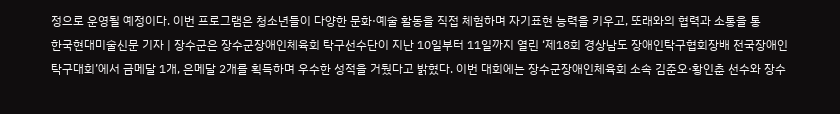정으로 운영될 예정이다. 이번 프로그램은 청소년들이 다양한 문화·예술 활동을 직접 체험하며 자기표현 능력을 키우고, 또래와의 협력과 소통을 통
한국현대미술신문 기자 | 장수군은 장수군장애인체육회 탁구선수단이 지난 10일부터 11일까지 열린 ‘제18회 경상남도 장애인탁구협회장배 전국장애인탁구대회’에서 금메달 1개, 은메달 2개를 획득하며 우수한 성적을 거뒀다고 밝혔다. 이번 대회에는 장수군장애인체육회 소속 김준오·황인춘 선수와 장수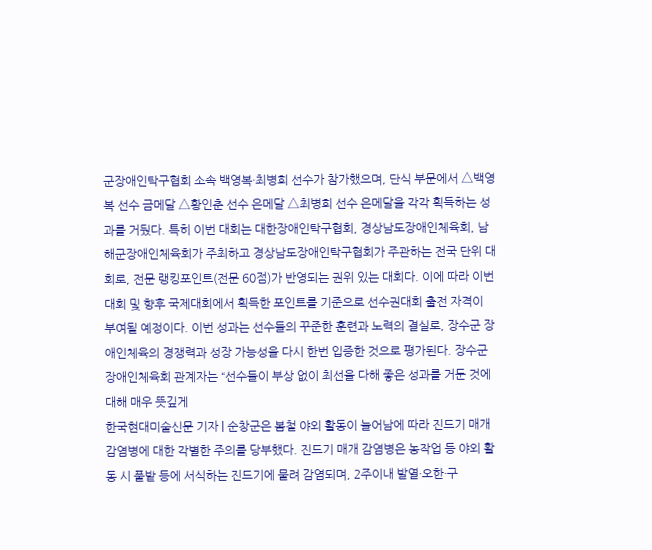군장애인탁구협회 소속 백영복·최병희 선수가 참가했으며, 단식 부문에서 △백영복 선수 금메달 △황인춘 선수 은메달 △최병희 선수 은메달을 각각 획득하는 성과를 거뒀다. 특히 이번 대회는 대한장애인탁구협회, 경상남도장애인체육회, 남해군장애인체육회가 주최하고 경상남도장애인탁구협회가 주관하는 전국 단위 대회로, 전문 랭킹포인트(전문 60점)가 반영되는 권위 있는 대회다. 이에 따라 이번 대회 및 향후 국제대회에서 획득한 포인트를 기준으로 선수권대회 출전 자격이 부여될 예정이다. 이번 성과는 선수들의 꾸준한 훈련과 노력의 결실로, 장수군 장애인체육의 경쟁력과 성장 가능성을 다시 한번 입증한 것으로 평가된다. 장수군장애인체육회 관계자는 “선수들이 부상 없이 최선을 다해 좋은 성과를 거둔 것에 대해 매우 뜻깊게
한국현대미술신문 기자 | 순창군은 봄철 야외 활동이 늘어남에 따라 진드기 매개 감염병에 대한 각별한 주의를 당부했다. 진드기 매개 감염병은 농작업 등 야외 활동 시 풀밭 등에 서식하는 진드기에 물려 감염되며, 2주이내 발열·오한·구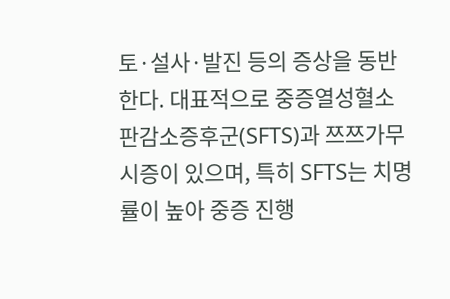토·설사·발진 등의 증상을 동반한다. 대표적으로 중증열성혈소판감소증후군(SFTS)과 쯔쯔가무시증이 있으며, 특히 SFTS는 치명률이 높아 중증 진행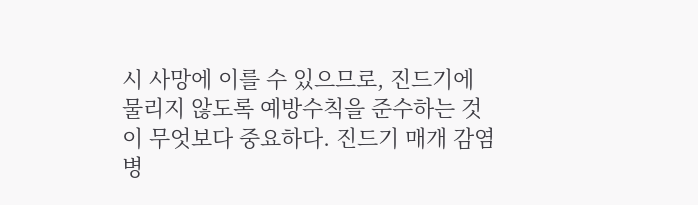시 사망에 이를 수 있으므로, 진드기에 물리지 않도록 예방수칙을 준수하는 것이 무엇보다 중요하다. 진드기 매개 감염병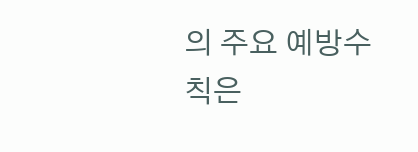의 주요 예방수칙은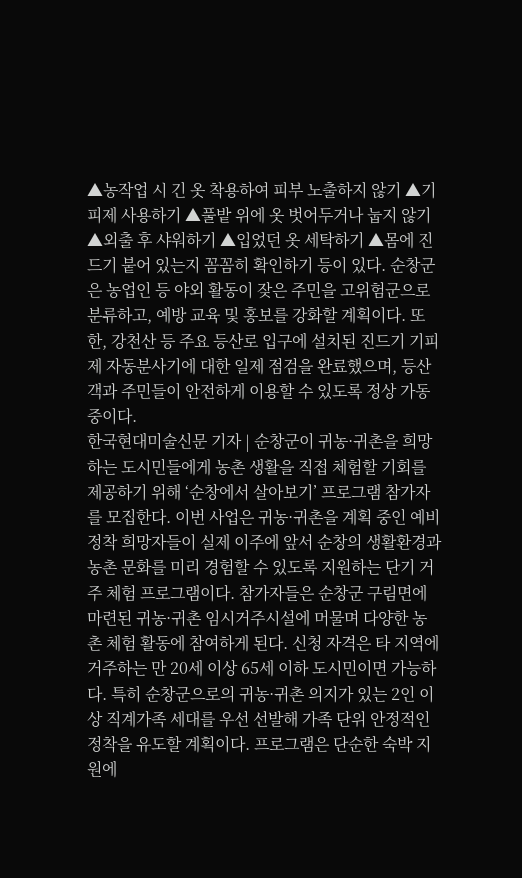▲농작업 시 긴 옷 착용하여 피부 노출하지 않기 ▲기피제 사용하기 ▲풀밭 위에 옷 벗어두거나 눕지 않기 ▲외출 후 샤워하기 ▲입었던 옷 세탁하기 ▲몸에 진드기 붙어 있는지 꼼꼼히 확인하기 등이 있다. 순창군은 농업인 등 야외 활동이 잦은 주민을 고위험군으로 분류하고, 예방 교육 및 홍보를 강화할 계획이다. 또한, 강천산 등 주요 등산로 입구에 설치된 진드기 기피제 자동분사기에 대한 일제 점검을 완료했으며, 등산객과 주민들이 안전하게 이용할 수 있도록 정상 가동 중이다.
한국현대미술신문 기자 | 순창군이 귀농·귀촌을 희망하는 도시민들에게 농촌 생활을 직접 체험할 기회를 제공하기 위해 ‘순창에서 살아보기’ 프로그램 참가자를 모집한다. 이번 사업은 귀농·귀촌을 계획 중인 예비 정착 희망자들이 실제 이주에 앞서 순창의 생활환경과 농촌 문화를 미리 경험할 수 있도록 지원하는 단기 거주 체험 프로그램이다. 참가자들은 순창군 구림면에 마련된 귀농·귀촌 임시거주시설에 머물며 다양한 농촌 체험 활동에 참여하게 된다. 신청 자격은 타 지역에 거주하는 만 20세 이상 65세 이하 도시민이면 가능하다. 특히 순창군으로의 귀농·귀촌 의지가 있는 2인 이상 직계가족 세대를 우선 선발해 가족 단위 안정적인 정착을 유도할 계획이다. 프로그램은 단순한 숙박 지원에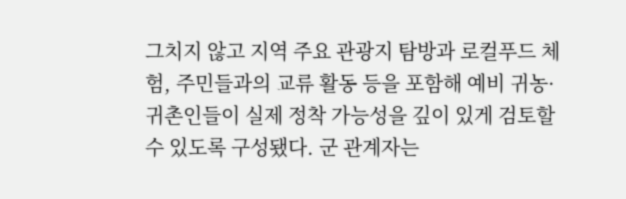그치지 않고 지역 주요 관광지 탐방과 로컬푸드 체험, 주민들과의 교류 활동 등을 포함해 예비 귀농·귀촌인들이 실제 정착 가능성을 깊이 있게 검토할 수 있도록 구성됐다. 군 관계자는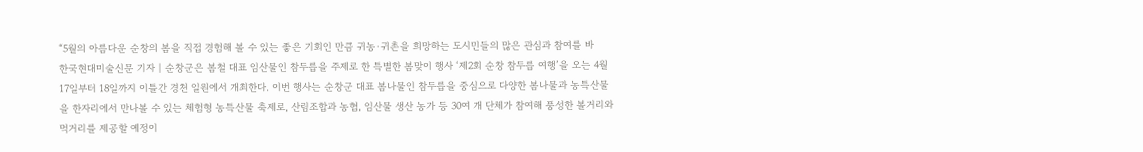“5월의 아름다운 순창의 봄을 직접 경험해 볼 수 있는 좋은 기회인 만큼 귀농·귀촌을 희망하는 도시민들의 많은 관심과 참여를 바
한국현대미술신문 기자 | 순창군은 봄철 대표 임산물인 참두릅을 주제로 한 특별한 봄맞이 행사 ‘제2회 순창 참두릅 여행’을 오는 4월 17일부터 18일까지 이틀간 경천 일원에서 개최한다. 이번 행사는 순창군 대표 봄나물인 참두릅을 중심으로 다양한 봄나물과 농특산물을 한자리에서 만나볼 수 있는 체험형 농특산물 축제로, 산림조합과 농협, 임산물 생산 농가 등 30여 개 단체가 참여해 풍성한 볼거리와 먹거리를 제공할 예정이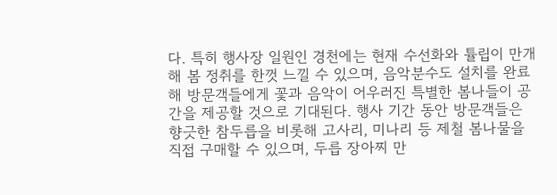다. 특히 행사장 일원인 경천에는 현재 수선화와 튤립이 만개해 봄 정취를 한껏 느낄 수 있으며, 음악분수도 설치를 완료해 방문객들에게 꽃과 음악이 어우러진 특별한 봄나들이 공간을 제공할 것으로 기대된다. 행사 기간 동안 방문객들은 향긋한 참두릅을 비롯해 고사리, 미나리 등 제철 봄나물을 직접 구매할 수 있으며, 두릅 장아찌 만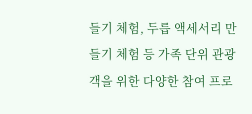들기 체험, 두릅 액세서리 만들기 체험 등 가족 단위 관광객을 위한 다양한 참여 프로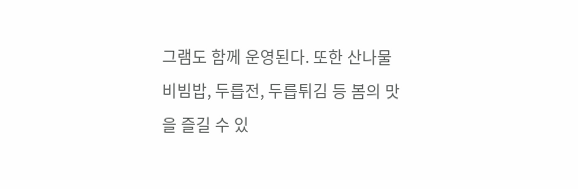그램도 함께 운영된다. 또한 산나물 비빔밥, 두릅전, 두릅튀김 등 봄의 맛을 즐길 수 있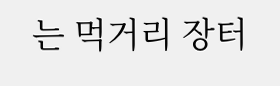는 먹거리 장터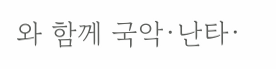와 함께 국악·난타·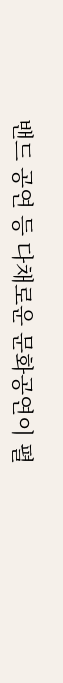밴드 공연 등 다채로운 문화공연이 펼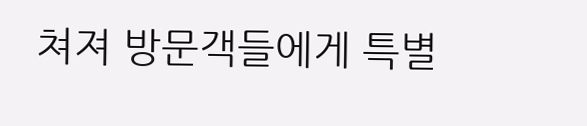쳐져 방문객들에게 특별